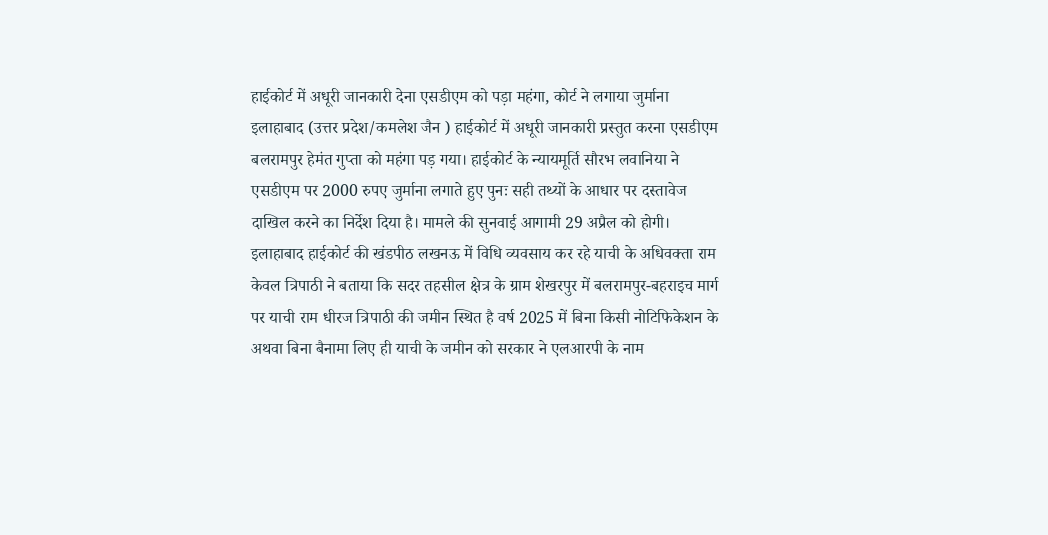हाईकोर्ट में अधूरी जानकारी देना एसडीएम को पड़ा महंगा, कोर्ट ने लगाया जुर्माना
इलाहाबाद (उत्तर प्रदेश/कमलेश जैन ) हाईकोर्ट में अधूरी जानकारी प्रस्तुत करना एसडीएम बलरामपुर हेमंत गुप्ता को महंगा पड़ गया। हाईकोर्ट के न्यायमूर्ति सौरभ लवानिया ने एसडीएम पर 2000 रुपए जुर्माना लगाते हुए पुनः सही तथ्यों के आधार पर दस्तावेज दाखिल करने का निर्देश दिया है। मामले की सुनवाई आगामी 29 अप्रैल को होगी।
इलाहाबाद हाईकोर्ट की खंडपीठ लखनऊ में विधि व्यवसाय कर रहे याची के अधिवक्ता राम केवल त्रिपाठी ने बताया कि सदर तहसील क्षेत्र के ग्राम शेखरपुर में बलरामपुर-बहराइच मार्ग पर याची राम धीरज त्रिपाठी की जमीन स्थित है वर्ष 2025 में बिना किसी नोटिफिकेशन के अथवा बिना बैनामा लिए ही याची के जमीन को सरकार ने एलआरपी के नाम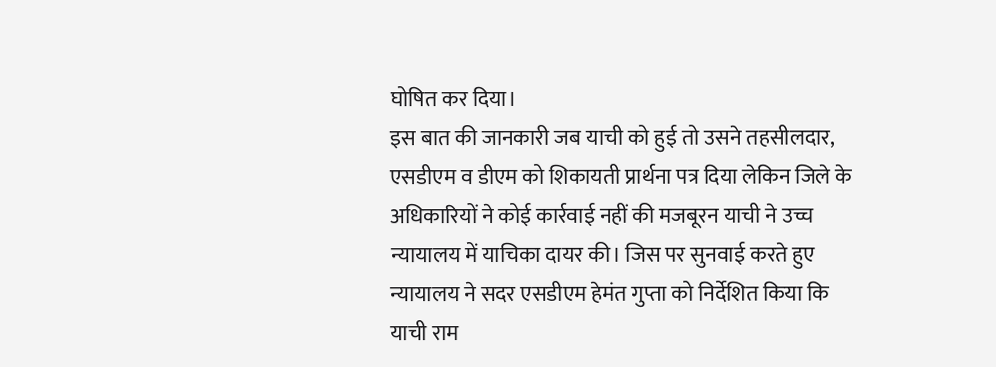घोषित कर दिया।
इस बात की जानकारी जब याची को हुई तो उसने तहसीलदार, एसडीएम व डीएम को शिकायती प्रार्थना पत्र दिया लेकिन जिले के अधिकारियों ने कोई कार्रवाई नहीं की मजबूरन याची ने उच्च न्यायालय में याचिका दायर की। जिस पर सुनवाई करते हुए न्यायालय ने सदर एसडीएम हेमंत गुप्ता को निर्देशित किया कि याची राम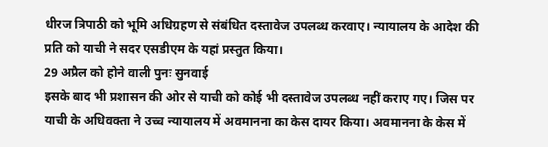धीरज त्रिपाठी को भूमि अधिग्रहण से संबंधित दस्तावेज उपलब्ध करवाए। न्यायालय के आदेश की प्रति को याची ने सदर एसडीएम के यहां प्रस्तुत किया।
29 अप्रैल को होने वाली पुनः सुनवाई
इसके बाद भी प्रशासन की ओर से याची को कोई भी दस्तावेज उपलब्ध नहीं कराए गए। जिस पर याची के अधिवक्ता ने उच्च न्यायालय में अवमानना का केस दायर किया। अवमानना के केस में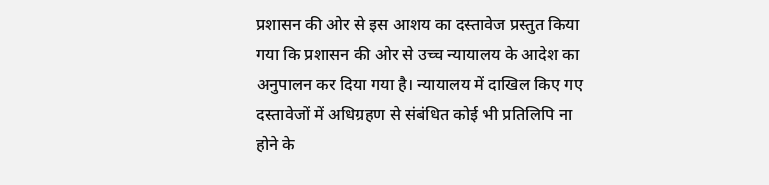प्रशासन की ओर से इस आशय का दस्तावेज प्रस्तुत किया गया कि प्रशासन की ओर से उच्च न्यायालय के आदेश का अनुपालन कर दिया गया है। न्यायालय में दाखिल किए गए दस्तावेजों में अधिग्रहण से संबंधित कोई भी प्रतिलिपि ना होने के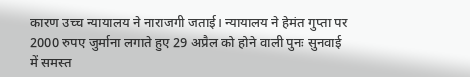कारण उच्च न्यायालय ने नाराजगी जताई। न्यायालय ने हेमंत गुप्ता पर 2000 रुपए जुर्माना लगाते हुए 29 अप्रैल को होने वाली पुनः सुनवाई में समस्त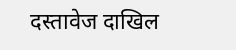दस्तावेज दाखिल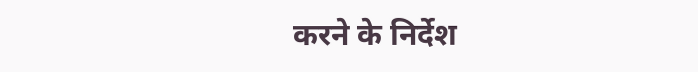करने के निर्देश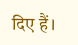दिए हैं।